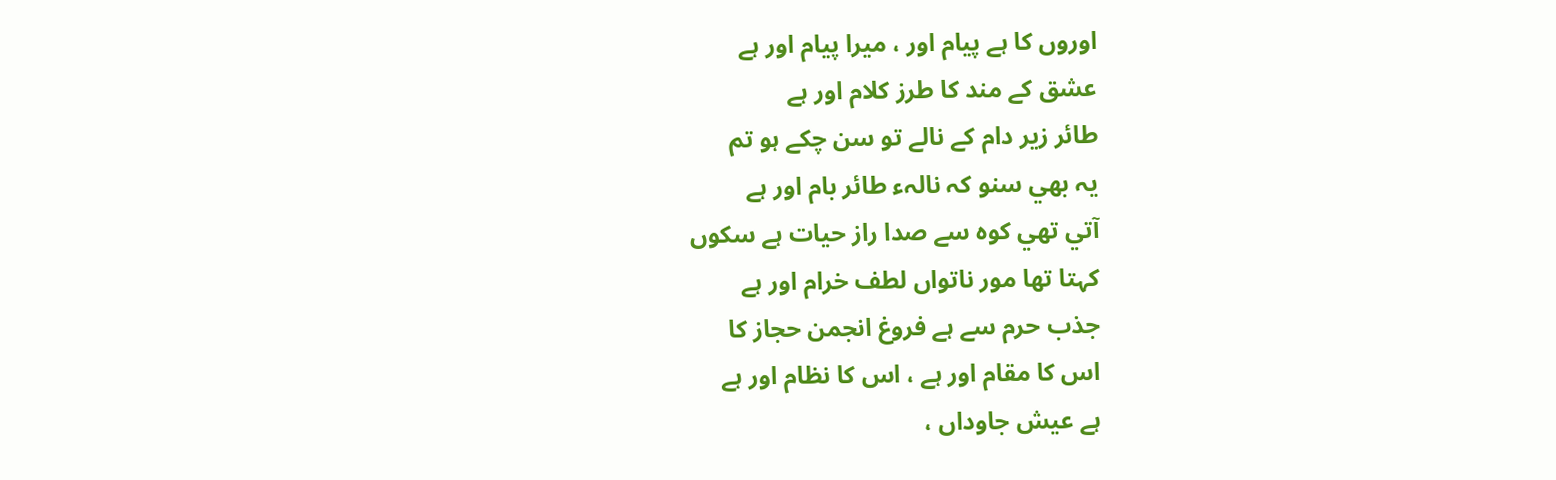اوروں کا ہے پيام اور ، ميرا پيام اور ہے
عشق کے مند کا طرز کلام اور ہے
طائر زير دام کے نالے تو سن چکے ہو تم
يہ بھي سنو کہ نالہء طائر بام اور ہے
آتي تھي کوہ سے صدا راز حيات ہے سکوں
کہتا تھا مور ناتواں لطف خرام اور ہے
جذب حرم سے ہے فروغ انجمن حجاز کا
اس کا مقام اور ہے ، اس کا نظام اور ہے
ہے عيش جاوداں ،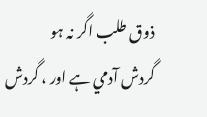ذوق طلب اگر نہ ہو
گردش آدمي ہے اور ، گردش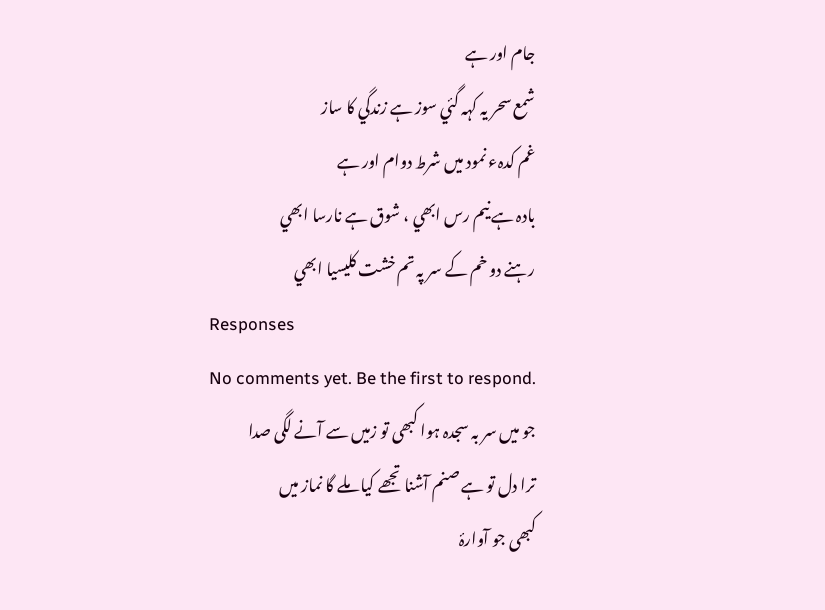جام اور ہے
شمع سحر يہ کہہ گئي سوز ہے زندگي کا ساز
غم کدہء نمود ميں شرط دوام اور ہے
بادہ ہے نيم رس ابھي ، شوق ہے نارسا ابھي
رہنے دو خم کے سر پہ تم خشت کليسيا ابھي
Responses
No comments yet. Be the first to respond.
جو میں سر بہ سجدہ ہوا کبھی تو زمیں سے آنے لگی صدا
ترا دل تو ہے صنم آشنا تجھے کیا ملے گا نماز میں
کبھی جو آوارۂ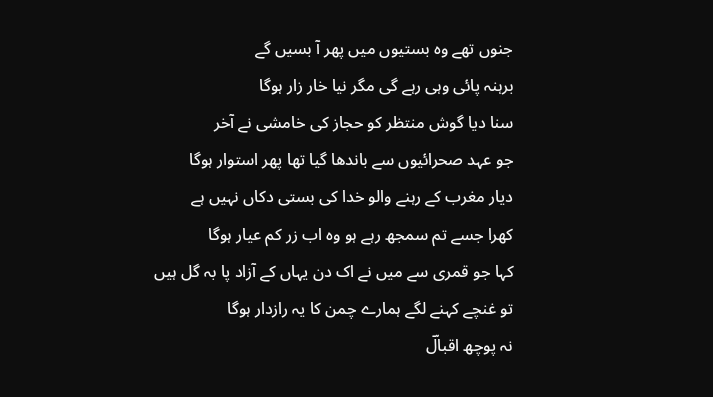جنوں تھے وہ بستیوں میں پھر آ بسیں گے
برہنہ پائی وہی رہے گی مگر نیا خار زار ہوگا
سنا دیا گوش منتظر کو حجاز کی خامشی نے آخر
جو عہد صحرائیوں سے باندھا گیا تھا پھر استوار ہوگا
دیار مغرب کے رہنے والو خدا کی بستی دکاں نہیں ہے
کھرا جسے تم سمجھ رہے ہو وہ اب زر کم عیار ہوگا
کہا جو قمری سے میں نے اک دن یہاں کے آزاد پا بہ گل ہیں
تو غنچے کہنے لگے ہمارے چمن کا یہ رازدار ہوگا
نہ پوچھ اقبالؔ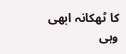کا ٹھکانہ ابھی وہی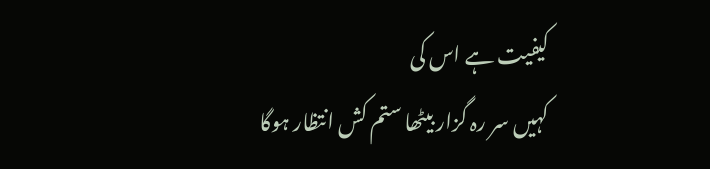کیفیت ہے اس کی
کہیں سر رہ گزار بیٹھا ستم کش انتظار ہوگا